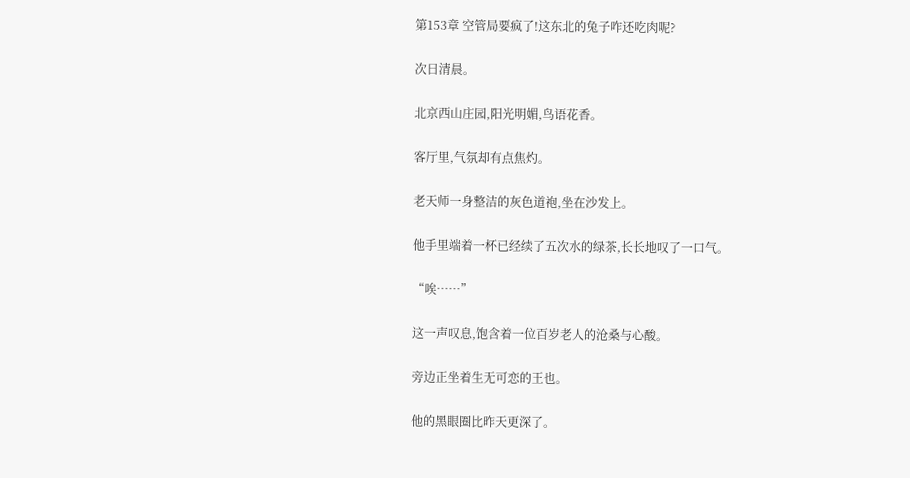第153章 空管局要疯了!这东北的兔子咋还吃肉呢?

次日清晨。

北京西山庄园,阳光明媚,鸟语花香。

客厅里,气氛却有点焦灼。

老天师一身整洁的灰色道袍,坐在沙发上。

他手里端着一杯已经续了五次水的绿茶,长长地叹了一口气。

“唉……”

这一声叹息,饱含着一位百岁老人的沧桑与心酸。

旁边正坐着生无可恋的王也。

他的黑眼圈比昨天更深了。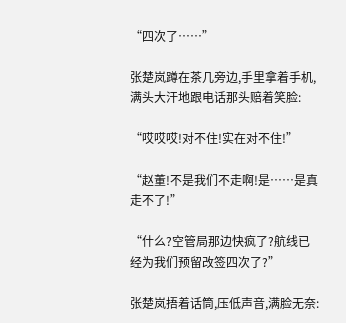“四次了……”

张楚岚蹲在茶几旁边,手里拿着手机,满头大汗地跟电话那头赔着笑脸:

“哎哎哎!对不住!实在对不住!”

“赵董!不是我们不走啊!是……是真走不了!”

“什么?空管局那边快疯了?航线已经为我们预留改签四次了?”

张楚岚捂着话筒,压低声音,满脸无奈: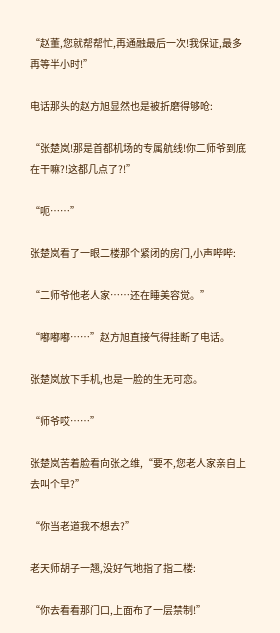“赵董,您就帮帮忙,再通融最后一次!我保证,最多再等半小时!”

电话那头的赵方旭显然也是被折磨得够呛:

“张楚岚!那是首都机场的专属航线!你二师爷到底在干嘛?!这都几点了?!”

“呃……”

张楚岚看了一眼二楼那个紧闭的房门,小声哔哔:

“二师爷他老人家……还在睡美容觉。”

“嘟嘟嘟……”赵方旭直接气得挂断了电话。

张楚岚放下手机,也是一脸的生无可恋。

“师爷哎……”

张楚岚苦着脸看向张之维,“要不,您老人家亲自上去叫个早?”

“你当老道我不想去?”

老天师胡子一翘,没好气地指了指二楼:

“你去看看那门口,上面布了一层禁制!”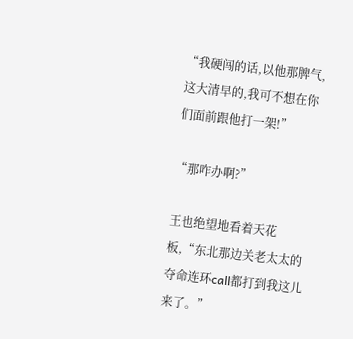“我硬闯的话,以他那脾气,这大清早的,我可不想在你们面前跟他打一架!”

“那咋办啊?”

王也绝望地看着天花板,“东北那边关老太太的夺命连环call都打到我这儿来了。”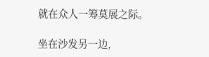就在众人一筹莫展之际。

坐在沙发另一边,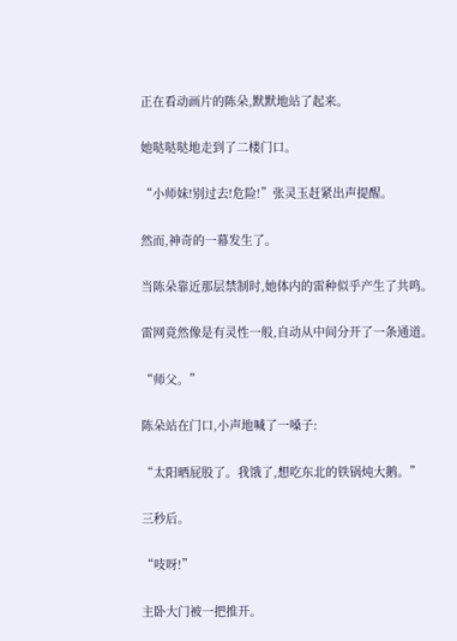正在看动画片的陈朵,默默地站了起来。

她哒哒哒地走到了二楼门口。

“小师妹!别过去!危险!”张灵玉赶紧出声提醒。

然而,神奇的一幕发生了。

当陈朵靠近那层禁制时,她体内的雷种似乎产生了共鸣。

雷网竟然像是有灵性一般,自动从中间分开了一条通道。

“师父。”

陈朵站在门口,小声地喊了一嗓子:

“太阳晒屁股了。我饿了,想吃东北的铁锅炖大鹅。”

三秒后。

“吱呀!”

主卧大门被一把推开。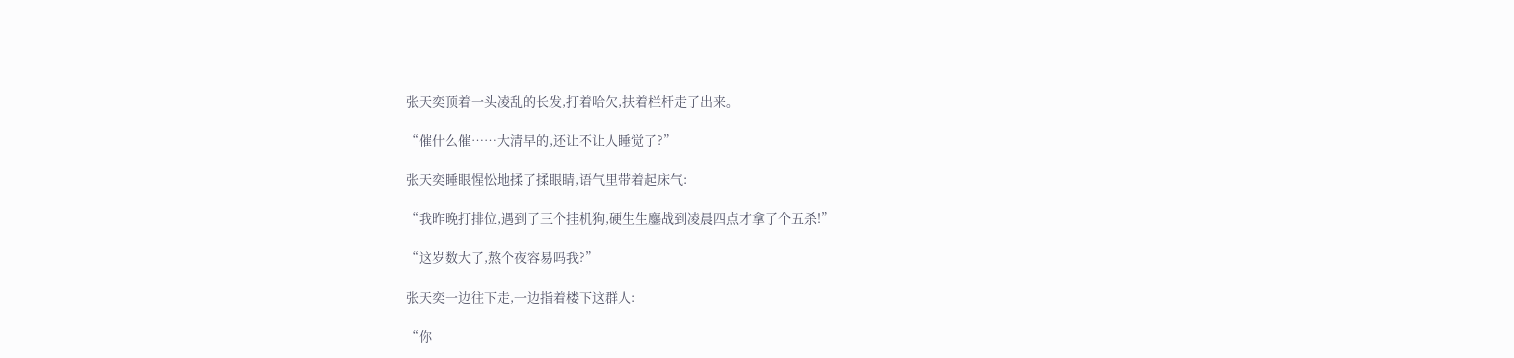张天奕顶着一头凌乱的长发,打着哈欠,扶着栏杆走了出来。

“催什么催……大清早的,还让不让人睡觉了?”

张天奕睡眼惺忪地揉了揉眼睛,语气里带着起床气:

“我昨晚打排位,遇到了三个挂机狗,硬生生鏖战到凌晨四点才拿了个五杀!”

“这岁数大了,熬个夜容易吗我?”

张天奕一边往下走,一边指着楼下这群人:

“你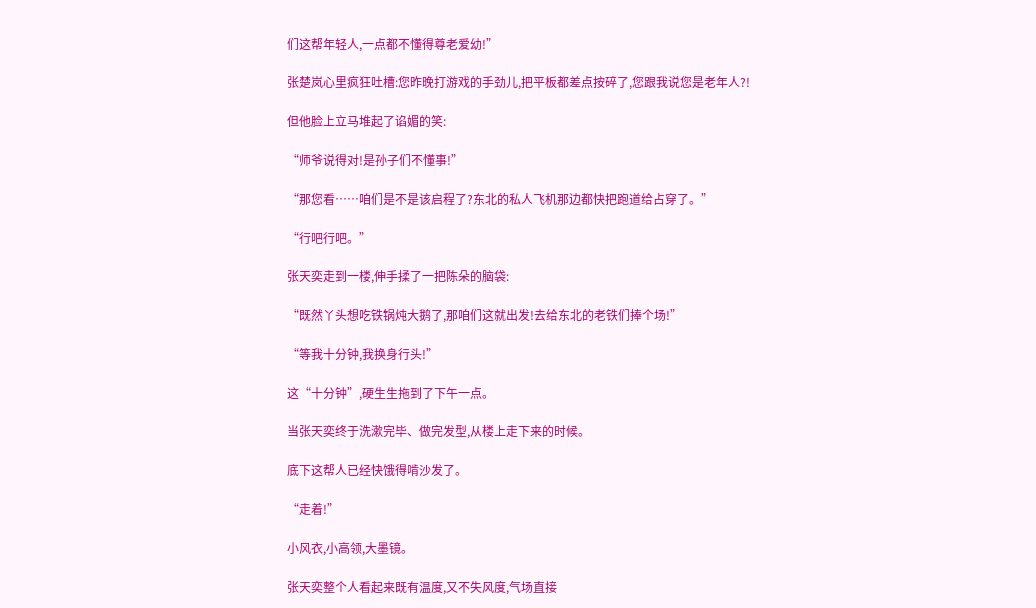们这帮年轻人,一点都不懂得尊老爱幼!”

张楚岚心里疯狂吐槽:您昨晚打游戏的手劲儿,把平板都差点按碎了,您跟我说您是老年人?!

但他脸上立马堆起了谄媚的笑:

“师爷说得对!是孙子们不懂事!”

“那您看……咱们是不是该启程了?东北的私人飞机那边都快把跑道给占穿了。”

“行吧行吧。”

张天奕走到一楼,伸手揉了一把陈朵的脑袋:

“既然丫头想吃铁锅炖大鹅了,那咱们这就出发!去给东北的老铁们捧个场!”

“等我十分钟,我换身行头!”

这“十分钟”,硬生生拖到了下午一点。

当张天奕终于洗漱完毕、做完发型,从楼上走下来的时候。

底下这帮人已经快饿得啃沙发了。

“走着!”

小风衣,小高领,大墨镜。

张天奕整个人看起来既有温度,又不失风度,气场直接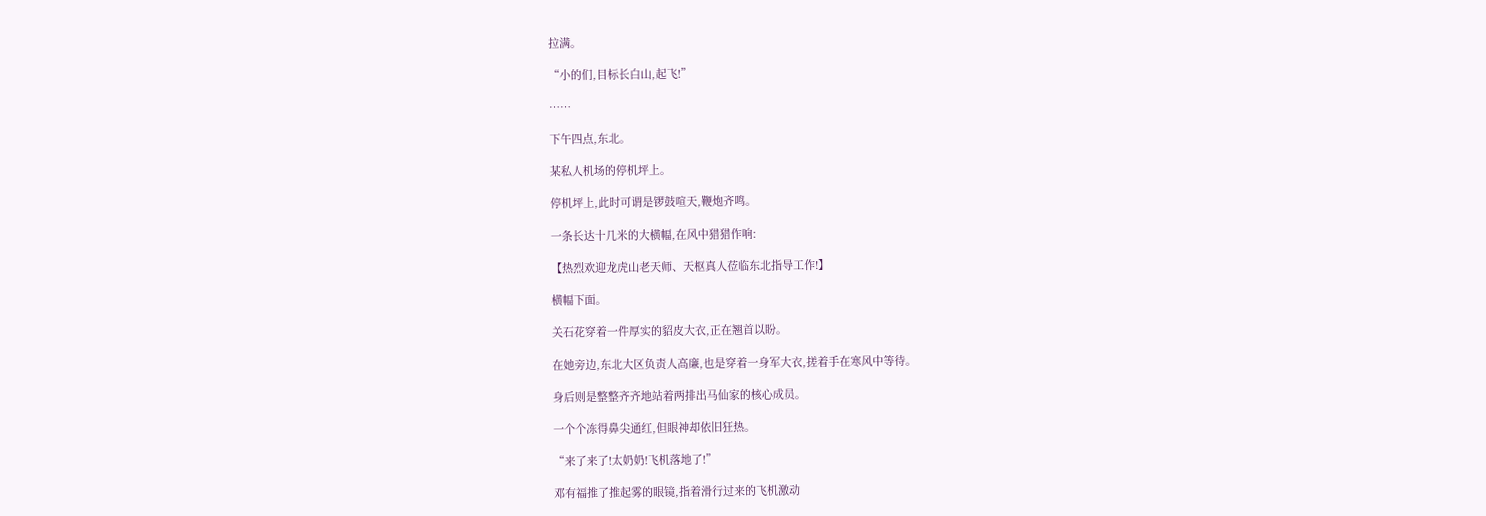拉满。

“小的们,目标长白山,起飞!”

……

下午四点,东北。

某私人机场的停机坪上。

停机坪上,此时可谓是锣鼓喧天,鞭炮齐鸣。

一条长达十几米的大横幅,在风中猎猎作响:

【热烈欢迎龙虎山老天师、天枢真人莅临东北指导工作!】

横幅下面。

关石花穿着一件厚实的貂皮大衣,正在翘首以盼。

在她旁边,东北大区负责人高廉,也是穿着一身军大衣,搓着手在寒风中等待。

身后则是整整齐齐地站着两排出马仙家的核心成员。

一个个冻得鼻尖通红,但眼神却依旧狂热。

“来了来了!太奶奶!飞机落地了!”

邓有福推了推起雾的眼镜,指着滑行过来的飞机激动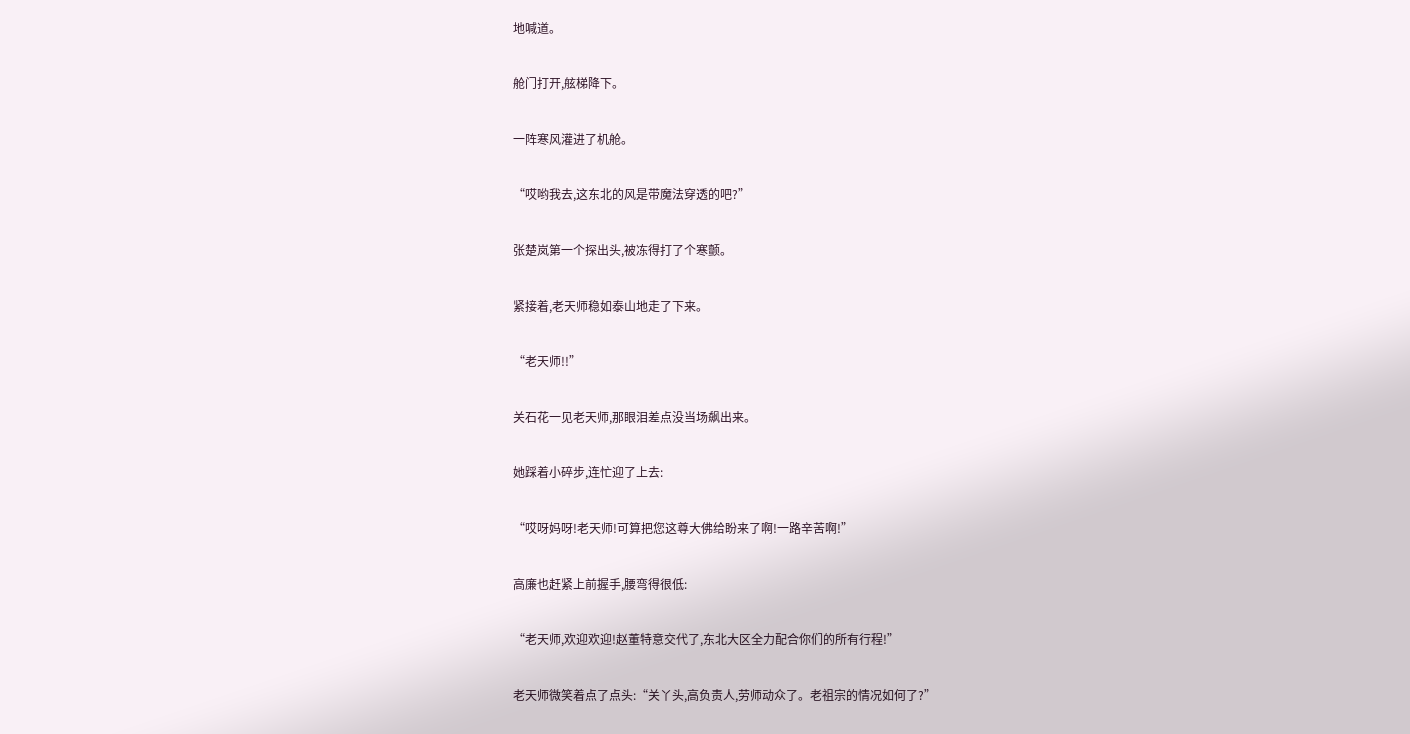地喊道。

舱门打开,舷梯降下。

一阵寒风灌进了机舱。

“哎哟我去,这东北的风是带魔法穿透的吧?”

张楚岚第一个探出头,被冻得打了个寒颤。

紧接着,老天师稳如泰山地走了下来。

“老天师!!”

关石花一见老天师,那眼泪差点没当场飙出来。

她踩着小碎步,连忙迎了上去:

“哎呀妈呀!老天师!可算把您这尊大佛给盼来了啊!一路辛苦啊!”

高廉也赶紧上前握手,腰弯得很低:

“老天师,欢迎欢迎!赵董特意交代了,东北大区全力配合你们的所有行程!”

老天师微笑着点了点头:“关丫头,高负责人,劳师动众了。老祖宗的情况如何了?”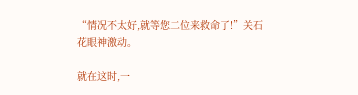“情况不太好,就等您二位来救命了!”关石花眼神激动。

就在这时,一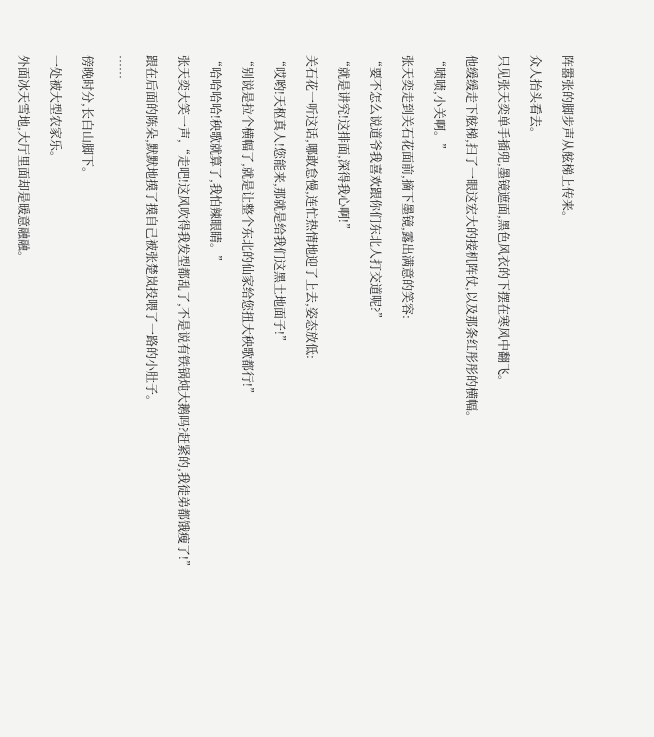阵嚣张的脚步声从舷梯上传来。

众人抬头看去。

只见张天奕单手插兜,墨镜遮面,黑色风衣的下摆在寒风中翻飞。

他缓缓走下舷梯,扫了一眼这宏大的接机阵仗,以及那条红彤彤的横幅。

“啧啧,小关啊。”

张天奕走到关石花面前,摘下墨镜,露出满意的笑容:

“要不怎么说道爷我喜欢跟你们东北人打交道呢?”

“就是讲究!这排面,深得我心啊!”

关石花一听这话,哪敢怠慢,连忙热情地迎了上去,姿态放低:

“哎哟!天枢真人!您能来,那就是给我们这黑土地面子!”

“别说是拉个横幅了,就是让整个东北的仙家给您扭大秧歌都行!”

“哈哈哈哈!秧歌就算了,我怕辣眼睛。”

张天奕大笑一声,“走吧!这风吹得我发型都乱了,不是说有铁锅炖大鹅吗?赶紧的,我徒弟都饿瘦了!”

跟在后面的陈朵,默默地摸了摸自己被张楚岚投喂了一路的小肚子。

……

傍晚时分,长白山脚下。

一处被大型农家乐。

外面冰天雪地,大厅里面却是暖意融融。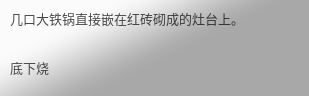几口大铁锅直接嵌在红砖砌成的灶台上。

底下烧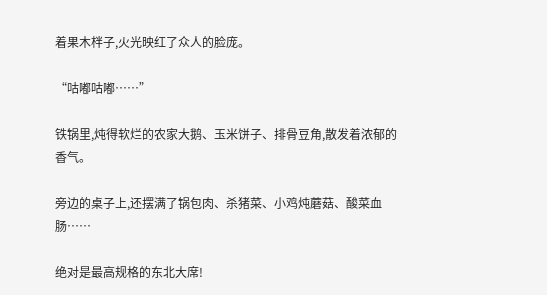着果木柈子,火光映红了众人的脸庞。

“咕嘟咕嘟……”

铁锅里,炖得软烂的农家大鹅、玉米饼子、排骨豆角,散发着浓郁的香气。

旁边的桌子上,还摆满了锅包肉、杀猪菜、小鸡炖蘑菇、酸菜血肠……

绝对是最高规格的东北大席!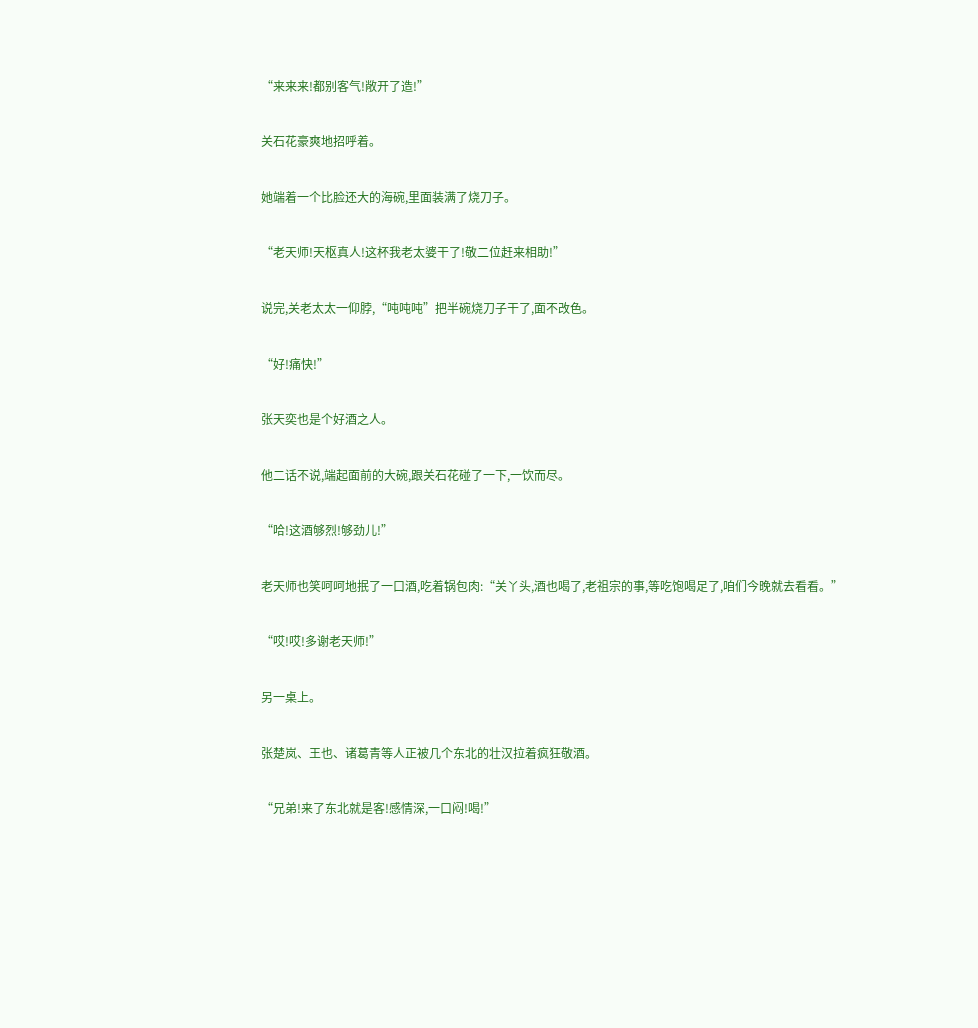“来来来!都别客气!敞开了造!”

关石花豪爽地招呼着。

她端着一个比脸还大的海碗,里面装满了烧刀子。

“老天师!天枢真人!这杯我老太婆干了!敬二位赶来相助!”

说完,关老太太一仰脖,“吨吨吨”把半碗烧刀子干了,面不改色。

“好!痛快!”

张天奕也是个好酒之人。

他二话不说,端起面前的大碗,跟关石花碰了一下,一饮而尽。

“哈!这酒够烈!够劲儿!”

老天师也笑呵呵地抿了一口酒,吃着锅包肉:“关丫头,酒也喝了,老祖宗的事,等吃饱喝足了,咱们今晚就去看看。”

“哎!哎!多谢老天师!”

另一桌上。

张楚岚、王也、诸葛青等人正被几个东北的壮汉拉着疯狂敬酒。

“兄弟!来了东北就是客!感情深,一口闷!喝!”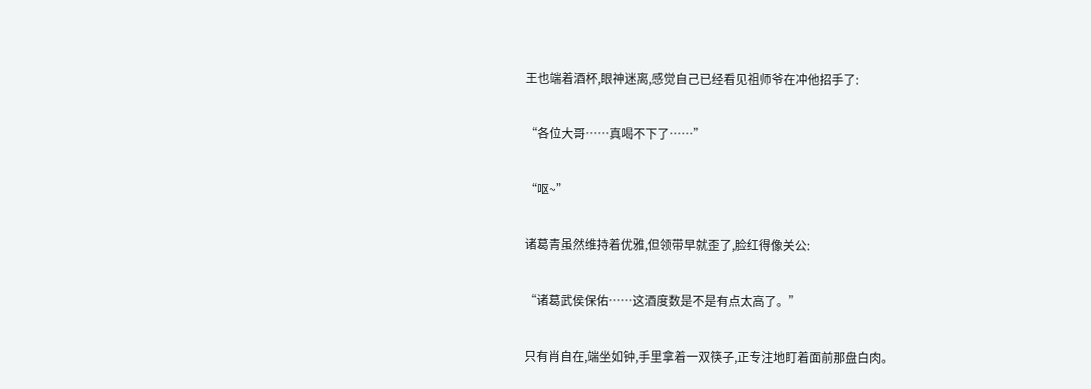王也端着酒杯,眼神迷离,感觉自己已经看见祖师爷在冲他招手了:

“各位大哥……真喝不下了……”

“呕~”

诸葛青虽然维持着优雅,但领带早就歪了,脸红得像关公:

“诸葛武侯保佑……这酒度数是不是有点太高了。”

只有肖自在,端坐如钟,手里拿着一双筷子,正专注地盯着面前那盘白肉。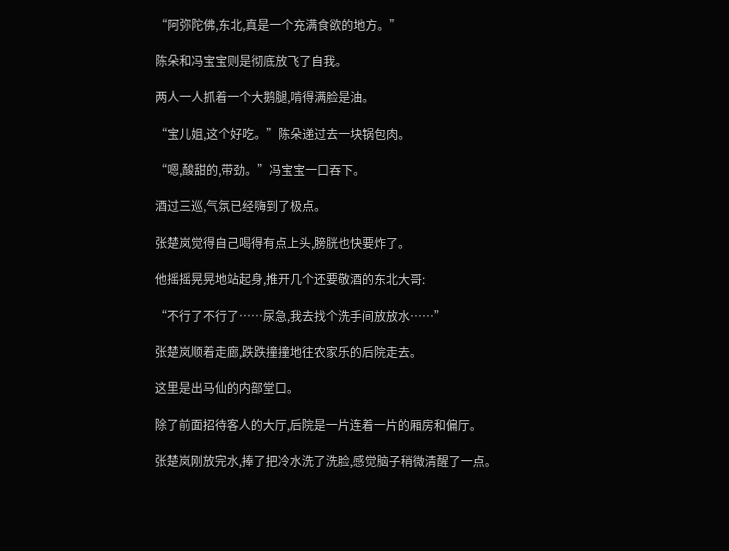“阿弥陀佛,东北,真是一个充满食欲的地方。”

陈朵和冯宝宝则是彻底放飞了自我。

两人一人抓着一个大鹅腿,啃得满脸是油。

“宝儿姐,这个好吃。”陈朵递过去一块锅包肉。

“嗯,酸甜的,带劲。”冯宝宝一口吞下。

酒过三巡,气氛已经嗨到了极点。

张楚岚觉得自己喝得有点上头,膀胱也快要炸了。

他摇摇晃晃地站起身,推开几个还要敬酒的东北大哥:

“不行了不行了……尿急,我去找个洗手间放放水……”

张楚岚顺着走廊,跌跌撞撞地往农家乐的后院走去。

这里是出马仙的内部堂口。

除了前面招待客人的大厅,后院是一片连着一片的厢房和偏厅。

张楚岚刚放完水,捧了把冷水洗了洗脸,感觉脑子稍微清醒了一点。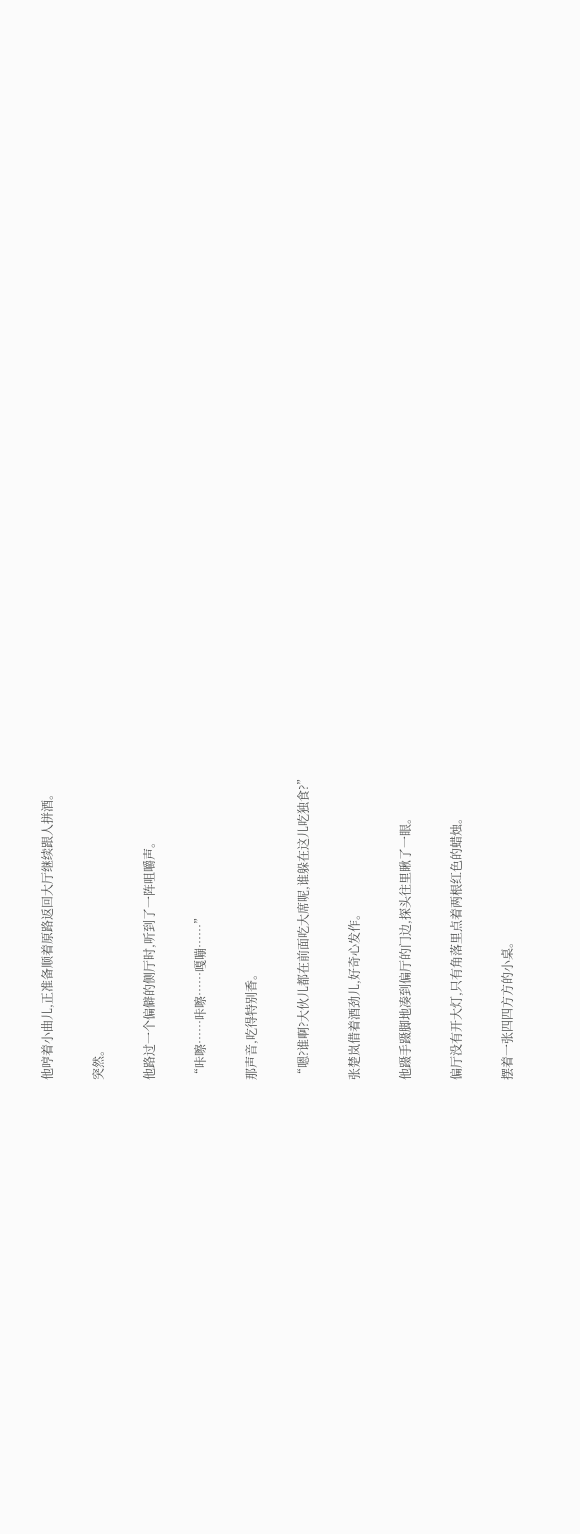他哼着小曲儿,正准备顺着原路返回大厅继续跟人拼酒。

突然。

他路过一个偏僻的侧厅时,听到了一阵咀嚼声。

“咔嚓……咔嚓……嘎嘣……”

那声音,吃得特别香。

“嗯?谁啊?大伙儿都在前面吃大席呢,谁躲在这儿吃独食?”

张楚岚借着酒劲儿,好奇心发作。

他蹑手蹑脚地凑到偏厅的门边,探头往里瞅了一眼。

偏厅没有开大灯,只有角落里点着两根红色的蜡烛。

摆着一张四四方方的小桌。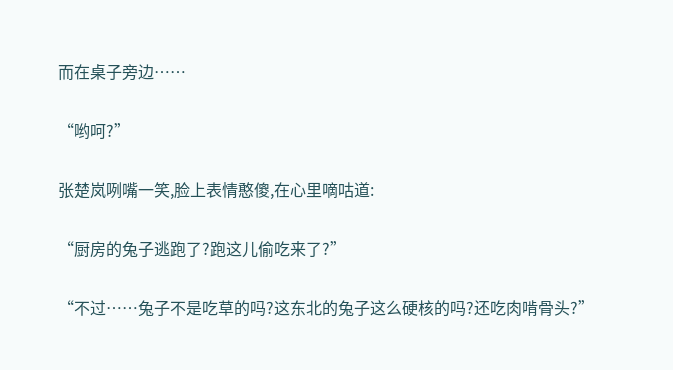而在桌子旁边……

“哟呵?”

张楚岚咧嘴一笑,脸上表情憨傻,在心里嘀咕道:

“厨房的兔子逃跑了?跑这儿偷吃来了?”

“不过……兔子不是吃草的吗?这东北的兔子这么硬核的吗?还吃肉啃骨头?”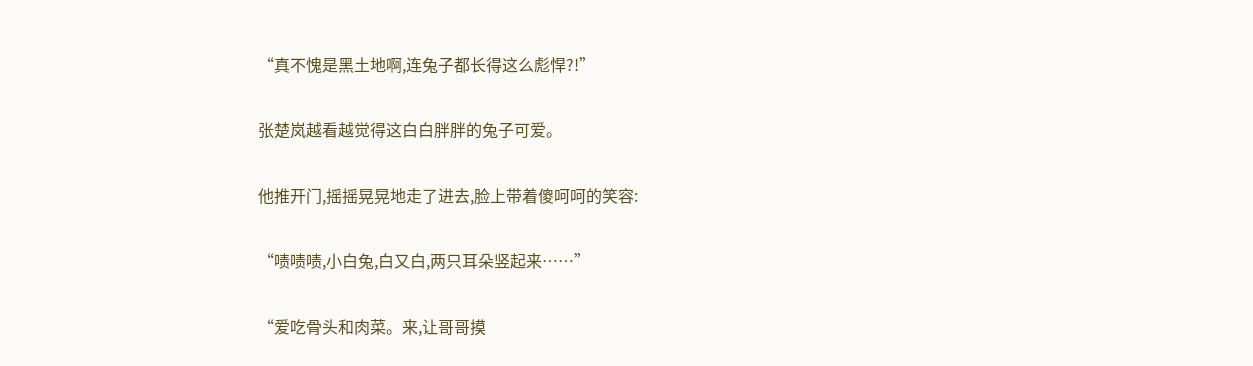“真不愧是黑土地啊,连兔子都长得这么彪悍?!”

张楚岚越看越觉得这白白胖胖的兔子可爱。

他推开门,摇摇晃晃地走了进去,脸上带着傻呵呵的笑容:

“啧啧啧,小白兔,白又白,两只耳朵竖起来……”

“爱吃骨头和肉菜。来,让哥哥摸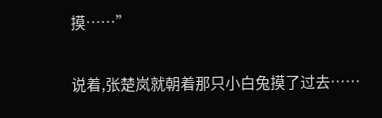摸……”

说着,张楚岚就朝着那只小白兔摸了过去……